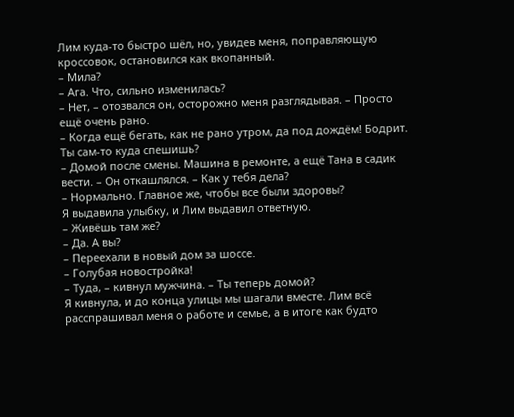Лим куда-то быстро шёл, но, увидев меня, поправляющую кроссовок, остановился как вкопанный.
– Мила?
– Ага. Что, сильно изменилась?
– Нет, – отозвался он, осторожно меня разглядывая. – Просто ещё очень рано.
– Когда ещё бегать, как не рано утром, да под дождём! Бодрит. Ты сам-то куда спешишь?
– Домой после смены. Машина в ремонте, а ещё Тана в садик вести. – Он откашлялся. – Как у тебя дела?
– Нормально. Главное же, чтобы все были здоровы?
Я выдавила улыбку, и Лим выдавил ответную.
– Живёшь там же?
– Да. А вы?
– Переехали в новый дом за шоссе.
– Голубая новостройка!
– Туда, – кивнул мужчина. – Ты теперь домой?
Я кивнула, и до конца улицы мы шагали вместе. Лим всё расспрашивал меня о работе и семье, а в итоге как будто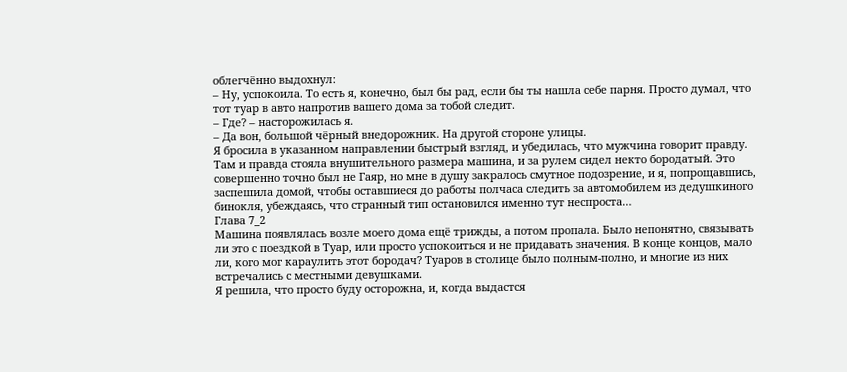облегчённо выдохнул:
– Ну, успокоила. То есть я, конечно, был бы рад, если бы ты нашла себе парня. Просто думал, что тот туар в авто напротив вашего дома за тобой следит.
– Где? – насторожилась я.
– Да вон, большой чёрный внедорожник. На другой стороне улицы.
Я бросила в указанном направлении быстрый взгляд, и убедилась, что мужчина говорит правду. Там и правда стояла внушительного размера машина, и за рулем сидел некто бородатый. Это совершенно точно был не Гаяр, но мне в душу закралось смутное подозрение, и я, попрощавшись, заспешила домой, чтобы оставшиеся до работы полчаса следить за автомобилем из дедушкиного бинокля, убеждаясь, что странный тип остановился именно тут неспроста…
Глава 7_2
Машина появлялась возле моего дома ещё трижды, а потом пропала. Было непонятно, связывать ли это с поездкой в Туар, или просто успокоиться и не придавать значения. В конце концов, мало ли, кого мог караулить этот бородач? Туаров в столице было полным-полно, и многие из них встречались с местными девушками.
Я решила, что просто буду осторожна, и, когда выдастся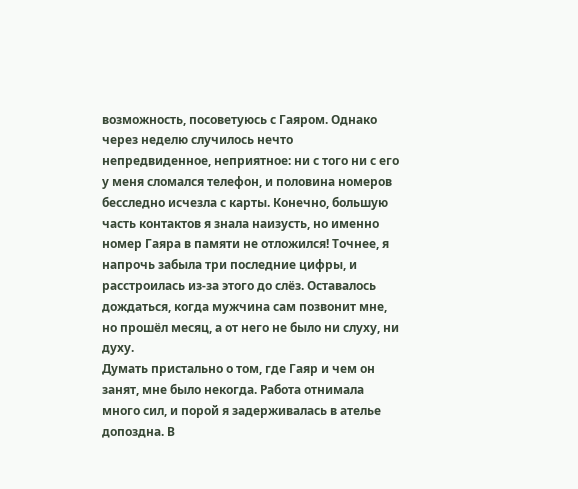возможность, посоветуюсь с Гаяром. Однако через неделю случилось нечто непредвиденное, неприятное: ни с того ни с его у меня сломался телефон, и половина номеров бесследно исчезла с карты. Конечно, большую часть контактов я знала наизусть, но именно номер Гаяра в памяти не отложился! Точнее, я напрочь забыла три последние цифры, и расстроилась из-за этого до слёз. Оставалось дождаться, когда мужчина сам позвонит мне, но прошёл месяц, а от него не было ни слуху, ни духу.
Думать пристально о том, где Гаяр и чем он занят, мне было некогда. Работа отнимала много сил, и порой я задерживалась в ателье допоздна. В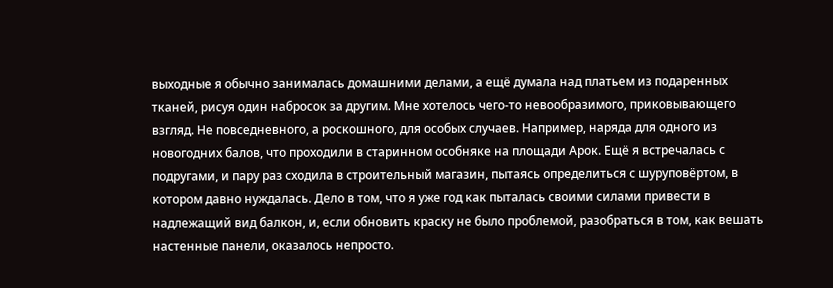выходные я обычно занималась домашними делами, а ещё думала над платьем из подаренных тканей, рисуя один набросок за другим. Мне хотелось чего-то невообразимого, приковывающего взгляд. Не повседневного, а роскошного, для особых случаев. Например, наряда для одного из новогодних балов, что проходили в старинном особняке на площади Арок. Ещё я встречалась с подругами, и пару раз сходила в строительный магазин, пытаясь определиться с шуруповёртом, в котором давно нуждалась. Дело в том, что я уже год как пыталась своими силами привести в надлежащий вид балкон, и, если обновить краску не было проблемой, разобраться в том, как вешать настенные панели, оказалось непросто.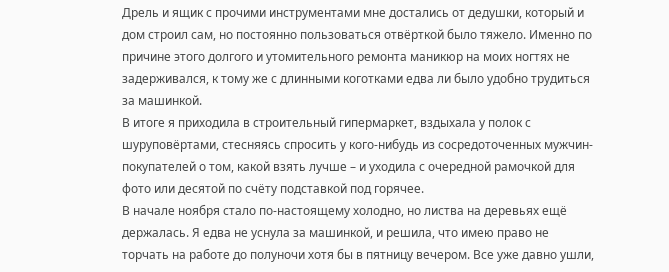Дрель и ящик с прочими инструментами мне достались от дедушки, который и дом строил сам, но постоянно пользоваться отвёрткой было тяжело. Именно по причине этого долгого и утомительного ремонта маникюр на моих ногтях не задерживался, к тому же с длинными коготками едва ли было удобно трудиться за машинкой.
В итоге я приходила в строительный гипермаркет, вздыхала у полок с шуруповёртами, стесняясь спросить у кого-нибудь из сосредоточенных мужчин-покупателей о том, какой взять лучше – и уходила с очередной рамочкой для фото или десятой по счёту подставкой под горячее.
В начале ноября стало по-настоящему холодно, но листва на деревьях ещё держалась. Я едва не уснула за машинкой, и решила, что имею право не торчать на работе до полуночи хотя бы в пятницу вечером. Все уже давно ушли,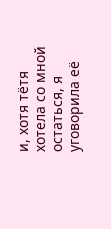и, хотя тётя хотела со мной остаться, я уговорила её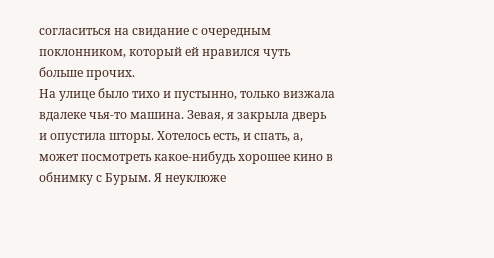согласиться на свидание с очередным поклонником, который ей нравился чуть больше прочих.
На улице было тихо и пустынно, только визжала вдалеке чья-то машина. Зевая, я закрыла дверь и опустила шторы. Хотелось есть, и спать, а, может посмотреть какое-нибудь хорошее кино в обнимку с Бурым. Я неуклюже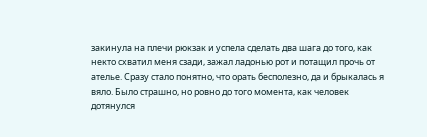закинула на плечи рюкзак и успела сделать два шага до того, как некто схватил меня сзади, зажал ладонью рот и потащил прочь от ателье. Сразу стало понятно, что орать бесполезно, да и брыкалась я вяло. Было страшно, но ровно до того момента, как человек дотянулся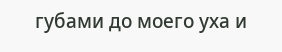губами до моего уха и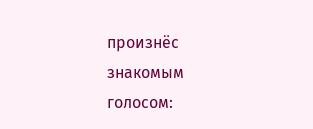произнёс знакомым голосом: